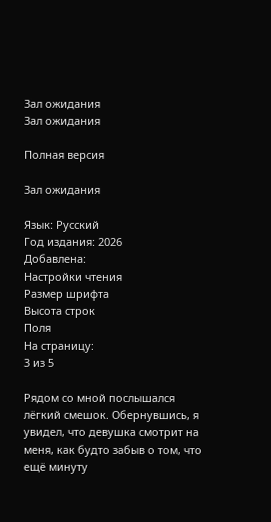Зал ожидания
Зал ожидания

Полная версия

Зал ожидания

Язык: Русский
Год издания: 2026
Добавлена:
Настройки чтения
Размер шрифта
Высота строк
Поля
На страницу:
3 из 5

Рядом со мной послышался лёгкий смешок. Обернувшись, я увидел, что девушка смотрит на меня, как будто забыв о том, что ещё минуту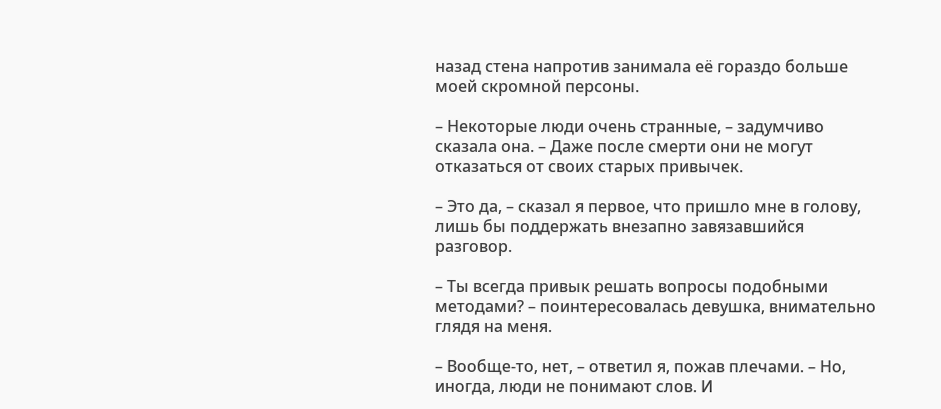назад стена напротив занимала её гораздо больше моей скромной персоны.

– Некоторые люди очень странные, – задумчиво сказала она. – Даже после смерти они не могут отказаться от своих старых привычек.

– Это да, – сказал я первое, что пришло мне в голову, лишь бы поддержать внезапно завязавшийся разговор.

– Ты всегда привык решать вопросы подобными методами? – поинтересовалась девушка, внимательно глядя на меня.

– Вообще-то, нет, – ответил я, пожав плечами. – Но, иногда, люди не понимают слов. И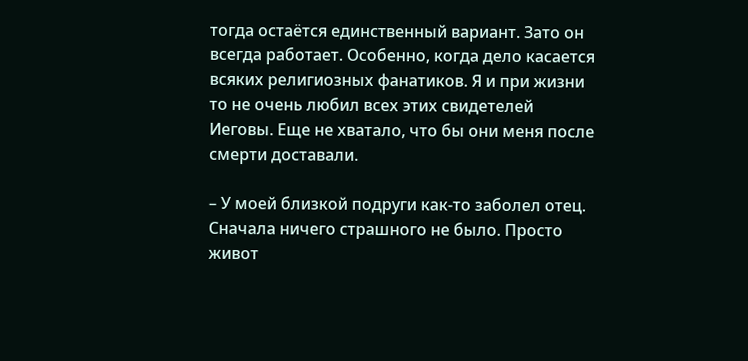тогда остаётся единственный вариант. Зато он всегда работает. Особенно, когда дело касается всяких религиозных фанатиков. Я и при жизни то не очень любил всех этих свидетелей Иеговы. Еще не хватало, что бы они меня после смерти доставали.

– У моей близкой подруги как-то заболел отец. Сначала ничего страшного не было. Просто живот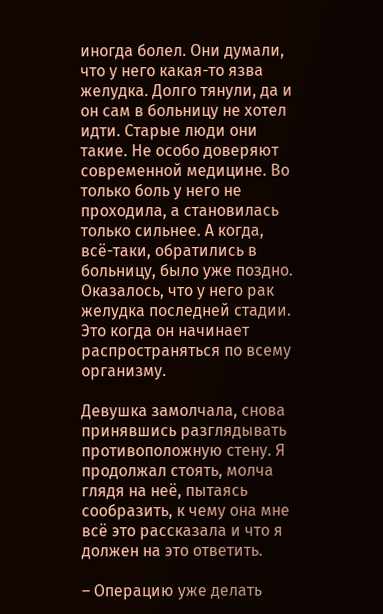иногда болел. Они думали, что у него какая-то язва желудка. Долго тянули, да и он сам в больницу не хотел идти. Старые люди они такие. Не особо доверяют современной медицине. Во только боль у него не проходила, а становилась только сильнее. А когда, всё-таки, обратились в больницу, было уже поздно. Оказалось, что у него рак желудка последней стадии. Это когда он начинает распространяться по всему организму.

Девушка замолчала, снова принявшись разглядывать противоположную стену. Я продолжал стоять, молча глядя на неё, пытаясь сообразить, к чему она мне всё это рассказала и что я должен на это ответить.

– Операцию уже делать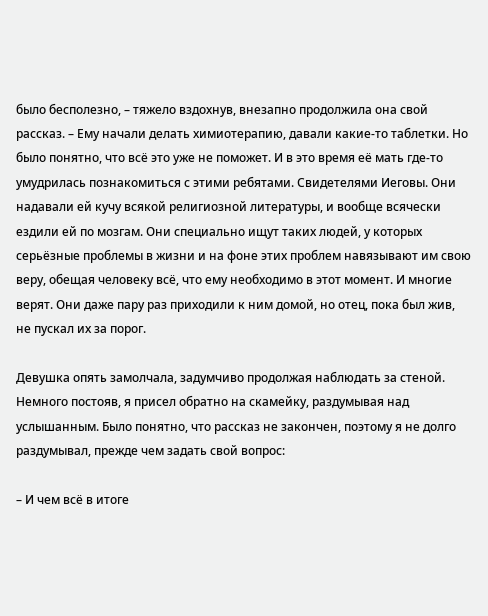было бесполезно, – тяжело вздохнув, внезапно продолжила она свой рассказ. – Ему начали делать химиотерапию, давали какие-то таблетки. Но было понятно, что всё это уже не поможет. И в это время её мать где-то умудрилась познакомиться с этими ребятами. Свидетелями Иеговы. Они надавали ей кучу всякой религиозной литературы, и вообще всячески ездили ей по мозгам. Они специально ищут таких людей, у которых серьёзные проблемы в жизни и на фоне этих проблем навязывают им свою веру, обещая человеку всё, что ему необходимо в этот момент. И многие верят. Они даже пару раз приходили к ним домой, но отец, пока был жив, не пускал их за порог.

Девушка опять замолчала, задумчиво продолжая наблюдать за стеной. Немного постояв, я присел обратно на скамейку, раздумывая над услышанным. Было понятно, что рассказ не закончен, поэтому я не долго раздумывал, прежде чем задать свой вопрос:

– И чем всё в итоге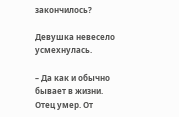закончилось?

Девушка невесело усмехнулась.

– Да как и обычно бывает в жизни. Отец умер. От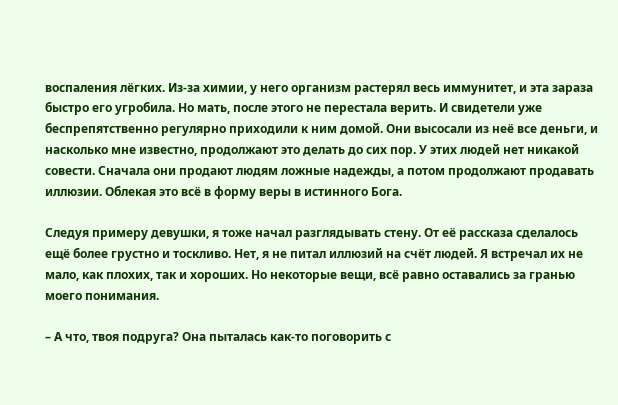воспаления лёгких. Из-за химии, у него организм растерял весь иммунитет, и эта зараза быстро его угробила. Но мать, после этого не перестала верить. И свидетели уже беспрепятственно регулярно приходили к ним домой. Они высосали из неё все деньги, и насколько мне известно, продолжают это делать до сих пор. У этих людей нет никакой совести. Сначала они продают людям ложные надежды, а потом продолжают продавать иллюзии. Облекая это всё в форму веры в истинного Бога.

Следуя примеру девушки, я тоже начал разглядывать стену. От её рассказа сделалось ещё более грустно и тоскливо. Нет, я не питал иллюзий на счёт людей. Я встречал их не мало, как плохих, так и хороших. Но некоторые вещи, всё равно оставались за гранью моего понимания.

– А что, твоя подруга? Она пыталась как-то поговорить с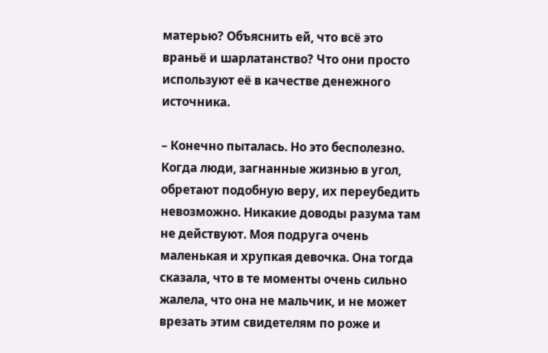матерью? Объяснить ей, что всё это враньё и шарлатанство? Что они просто используют её в качестве денежного источника.

– Конечно пыталась. Но это бесполезно. Когда люди, загнанные жизнью в угол, обретают подобную веру, их переубедить невозможно. Никакие доводы разума там не действуют. Моя подруга очень маленькая и хрупкая девочка. Она тогда сказала, что в те моменты очень сильно жалела, что она не мальчик, и не может врезать этим свидетелям по роже и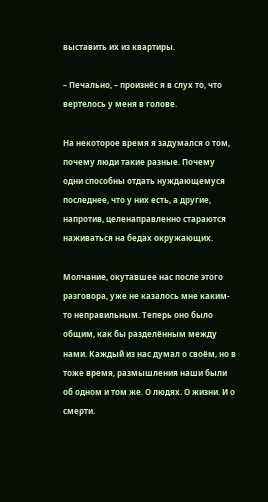выставить их из квартиры.

– Печально, – произнёс я в слух то, что вертелось у меня в голове.

На некоторое время я задумался о том, почему люди такие разные. Почему одни способны отдать нуждающемуся последнее, что у них есть, а другие, напротив, целенаправленно стараются наживаться на бедах окружающих.

Молчание, окутавшее нас после этого разговора, уже не казалось мне каким-то неправильным. Теперь оно было общим, как бы разделённым между нами. Каждый из нас думал о своём, но в тоже время, размышления наши были об одном и том же. О людях. О жизни. И о смерти.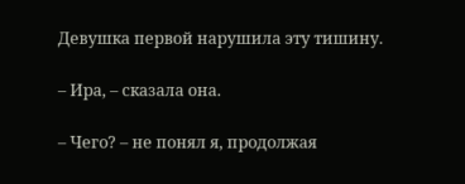Девушка первой нарушила эту тишину.

– Ира, – сказала она.

– Чего? – не понял я, продолжая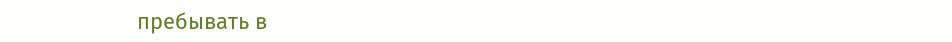пребывать в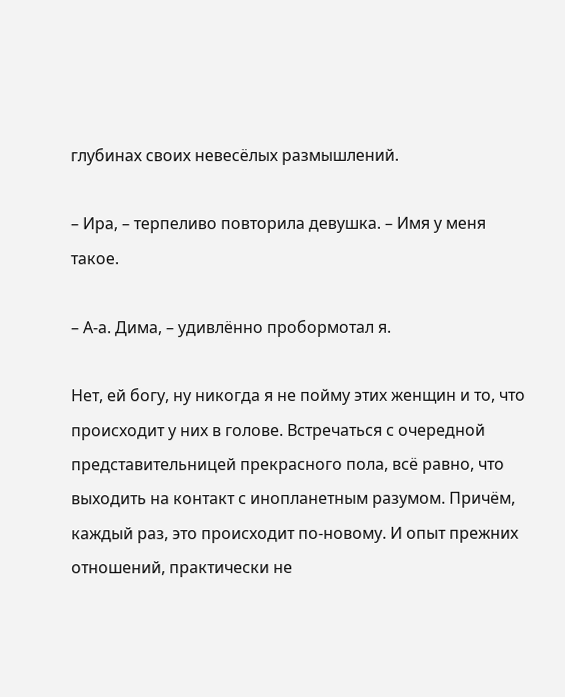глубинах своих невесёлых размышлений.

– Ира, – терпеливо повторила девушка. – Имя у меня такое.

– А-а. Дима, – удивлённо пробормотал я.

Нет, ей богу, ну никогда я не пойму этих женщин и то, что происходит у них в голове. Встречаться с очередной представительницей прекрасного пола, всё равно, что выходить на контакт с инопланетным разумом. Причём, каждый раз, это происходит по-новому. И опыт прежних отношений, практически не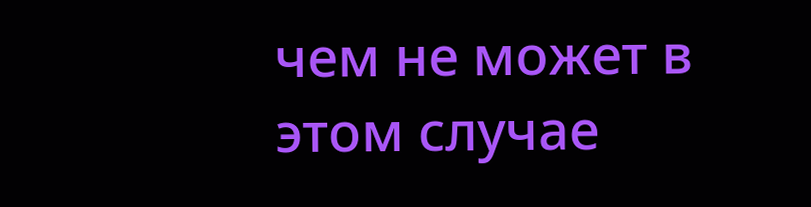чем не может в этом случае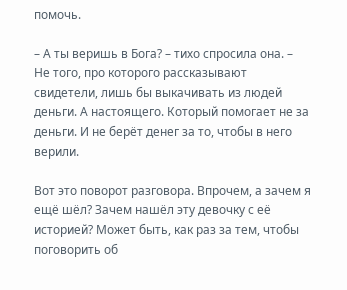помочь.

– А ты веришь в Бога? – тихо спросила она. – Не того, про которого рассказывают свидетели, лишь бы выкачивать из людей деньги. А настоящего. Который помогает не за деньги. И не берёт денег за то, чтобы в него верили.

Вот это поворот разговора. Впрочем, а зачем я ещё шёл? Зачем нашёл эту девочку с её историей? Может быть, как раз за тем, чтобы поговорить об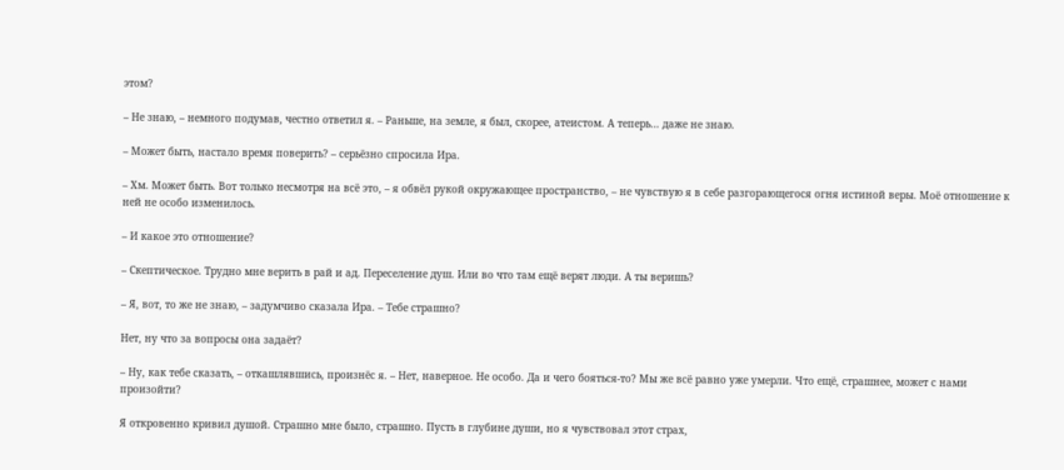этом?

– Не знаю, – немного подумав, честно ответил я. – Раньше, на земле, я был, скорее, атеистом. А теперь… даже не знаю.

– Может быть, настало время поверить? – серьёзно спросила Ира.

– Хм. Может быть. Вот только несмотря на всё это, – я обвёл рукой окружающее пространство, – не чувствую я в себе разгорающегося огня истиной веры. Моё отношение к ней не особо изменилось.

– И какое это отношение?

– Скептическое. Трудно мне верить в рай и ад. Переселение душ. Или во что там ещё верят люди. А ты веришь?

– Я, вот, то же не знаю, – задумчиво сказала Ира. – Тебе страшно?

Нет, ну что за вопросы она задаёт?

– Ну, как тебе сказать, – откашлявшись, произнёс я. – Нет, наверное. Не особо. Да и чего бояться-то? Мы же всё равно уже умерли. Что ещё, страшнее, может с нами произойти?

Я откровенно кривил душой. Страшно мне было, страшно. Пусть в глубине души, но я чувствовал этот страх,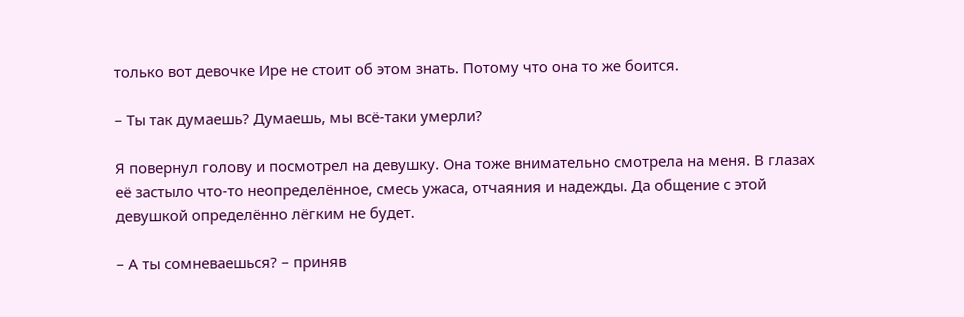только вот девочке Ире не стоит об этом знать. Потому что она то же боится.

– Ты так думаешь? Думаешь, мы всё-таки умерли?

Я повернул голову и посмотрел на девушку. Она тоже внимательно смотрела на меня. В глазах её застыло что-то неопределённое, смесь ужаса, отчаяния и надежды. Да общение с этой девушкой определённо лёгким не будет.

– А ты сомневаешься? – приняв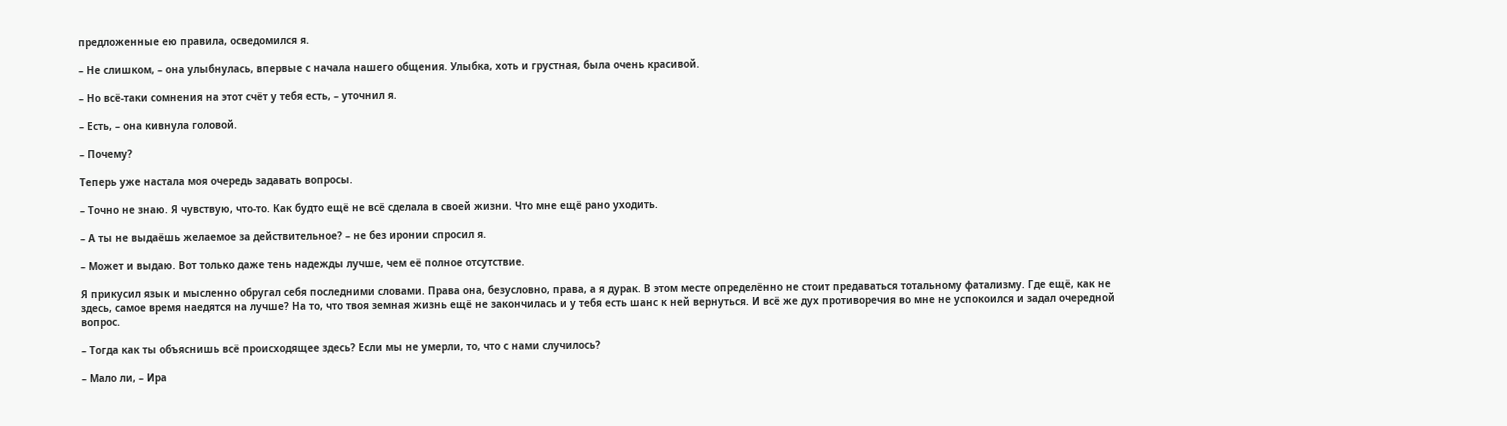предложенные ею правила, осведомился я.

– Не слишком, – она улыбнулась, впервые с начала нашего общения. Улыбка, хоть и грустная, была очень красивой.

– Но всё-таки сомнения на этот счёт у тебя есть, – уточнил я.

– Есть, – она кивнула головой.

– Почему?

Теперь уже настала моя очередь задавать вопросы.

– Точно не знаю. Я чувствую, что-то. Как будто ещё не всё сделала в своей жизни. Что мне ещё рано уходить.

– А ты не выдаёшь желаемое за действительное? – не без иронии спросил я.

– Может и выдаю. Вот только даже тень надежды лучше, чем её полное отсутствие.

Я прикусил язык и мысленно обругал себя последними словами. Права она, безусловно, права, а я дурак. В этом месте определённо не стоит предаваться тотальному фатализму. Где ещё, как не здесь, самое время наедятся на лучше? На то, что твоя земная жизнь ещё не закончилась и у тебя есть шанс к ней вернуться. И всё же дух противоречия во мне не успокоился и задал очередной вопрос.

– Тогда как ты объяснишь всё происходящее здесь? Если мы не умерли, то, что с нами случилось?

– Мало ли, – Ира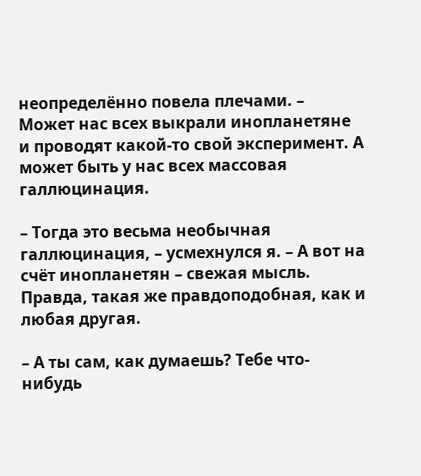неопределённо повела плечами. – Может нас всех выкрали инопланетяне и проводят какой-то свой эксперимент. А может быть у нас всех массовая галлюцинация.

– Тогда это весьма необычная галлюцинация, – усмехнулся я. – А вот на счёт инопланетян – свежая мысль. Правда, такая же правдоподобная, как и любая другая.

– А ты сам, как думаешь? Тебе что-нибудь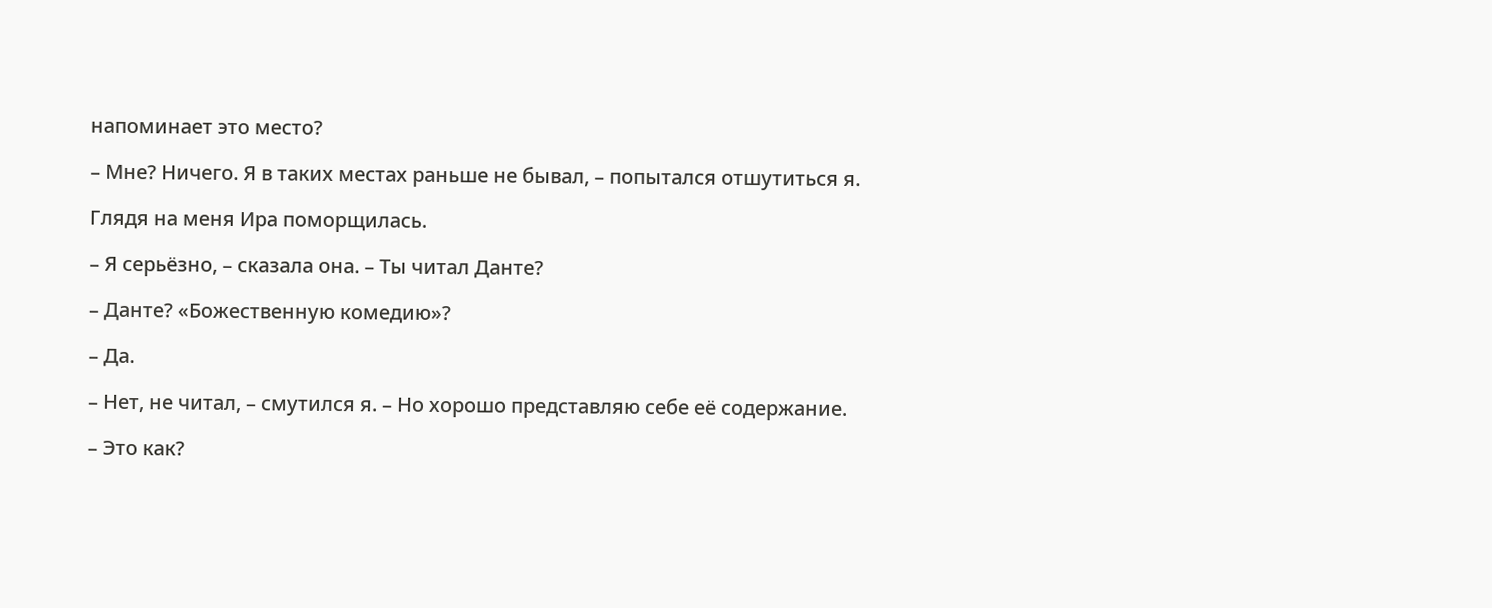напоминает это место?

– Мне? Ничего. Я в таких местах раньше не бывал, – попытался отшутиться я.

Глядя на меня Ира поморщилась.

– Я серьёзно, – сказала она. – Ты читал Данте?

– Данте? «Божественную комедию»?

– Да.

– Нет, не читал, – смутился я. – Но хорошо представляю себе её содержание.

– Это как?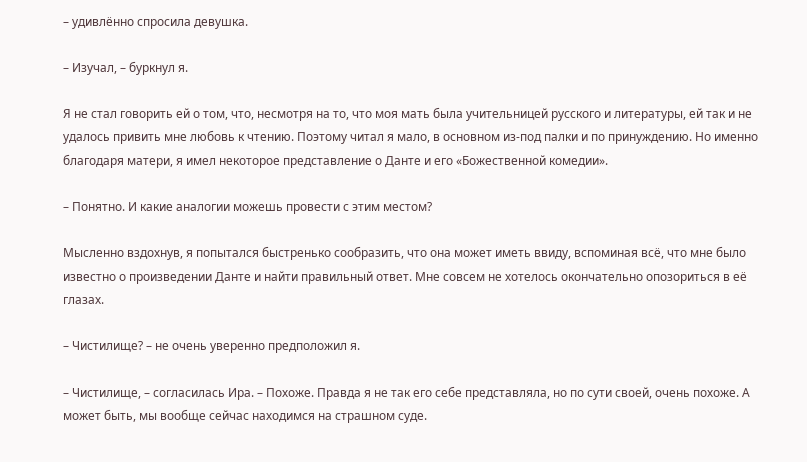– удивлённо спросила девушка.

– Изучал, – буркнул я.

Я не стал говорить ей о том, что, несмотря на то, что моя мать была учительницей русского и литературы, ей так и не удалось привить мне любовь к чтению. Поэтому читал я мало, в основном из-под палки и по принуждению. Но именно благодаря матери, я имел некоторое представление о Данте и его «Божественной комедии».

– Понятно. И какие аналогии можешь провести с этим местом?

Мысленно вздохнув, я попытался быстренько сообразить, что она может иметь ввиду, вспоминая всё, что мне было известно о произведении Данте и найти правильный ответ. Мне совсем не хотелось окончательно опозориться в её глазах.

– Чистилище? – не очень уверенно предположил я.

– Чистилище, – согласилась Ира. – Похоже. Правда я не так его себе представляла, но по сути своей, очень похоже. А может быть, мы вообще сейчас находимся на страшном суде.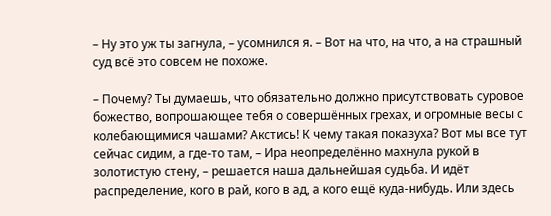– Ну это уж ты загнула, – усомнился я. – Вот на что, на что, а на страшный суд всё это совсем не похоже.

– Почему? Ты думаешь, что обязательно должно присутствовать суровое божество, вопрошающее тебя о совершённых грехах, и огромные весы с колебающимися чашами? Акстись! К чему такая показуха? Вот мы все тут сейчас сидим, а где-то там, – Ира неопределённо махнула рукой в золотистую стену, – решается наша дальнейшая судьба. И идёт распределение, кого в рай, кого в ад, а кого ещё куда-нибудь. Или здесь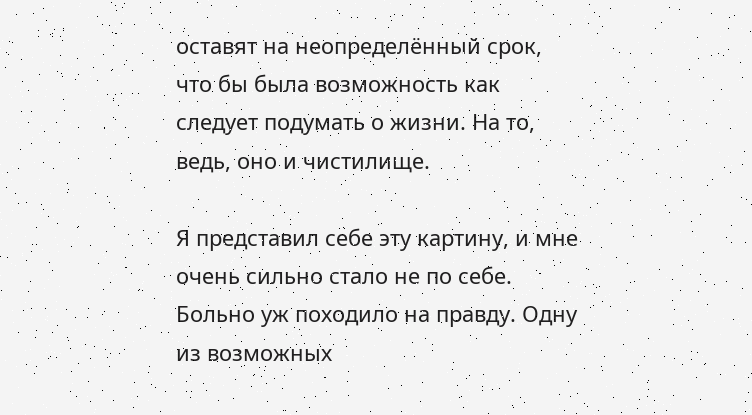оставят на неопределённый срок, что бы была возможность как следует подумать о жизни. На то, ведь, оно и чистилище.

Я представил себе эту картину, и мне очень сильно стало не по себе. Больно уж походило на правду. Одну из возможных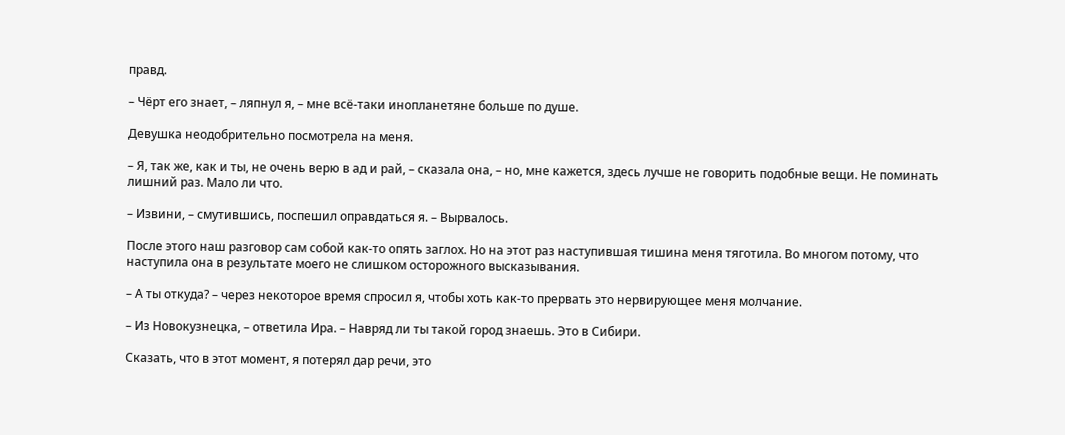правд.

– Чёрт его знает, – ляпнул я, – мне всё-таки инопланетяне больше по душе.

Девушка неодобрительно посмотрела на меня.

– Я, так же, как и ты, не очень верю в ад и рай, – сказала она, – но, мне кажется, здесь лучше не говорить подобные вещи. Не поминать лишний раз. Мало ли что.

– Извини, – смутившись, поспешил оправдаться я. – Вырвалось.

После этого наш разговор сам собой как-то опять заглох. Но на этот раз наступившая тишина меня тяготила. Во многом потому, что наступила она в результате моего не слишком осторожного высказывания.

– А ты откуда? – через некоторое время спросил я, чтобы хоть как-то прервать это нервирующее меня молчание.

– Из Новокузнецка, – ответила Ира. – Навряд ли ты такой город знаешь. Это в Сибири.

Сказать, что в этот момент, я потерял дар речи, это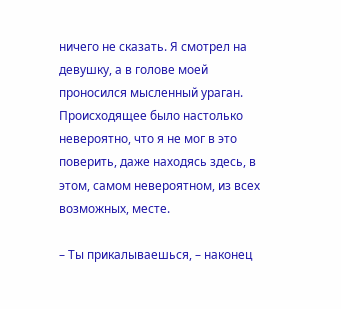ничего не сказать. Я смотрел на девушку, а в голове моей проносился мысленный ураган. Происходящее было настолько невероятно, что я не мог в это поверить, даже находясь здесь, в этом, самом невероятном, из всех возможных, месте.

– Ты прикалываешься, – наконец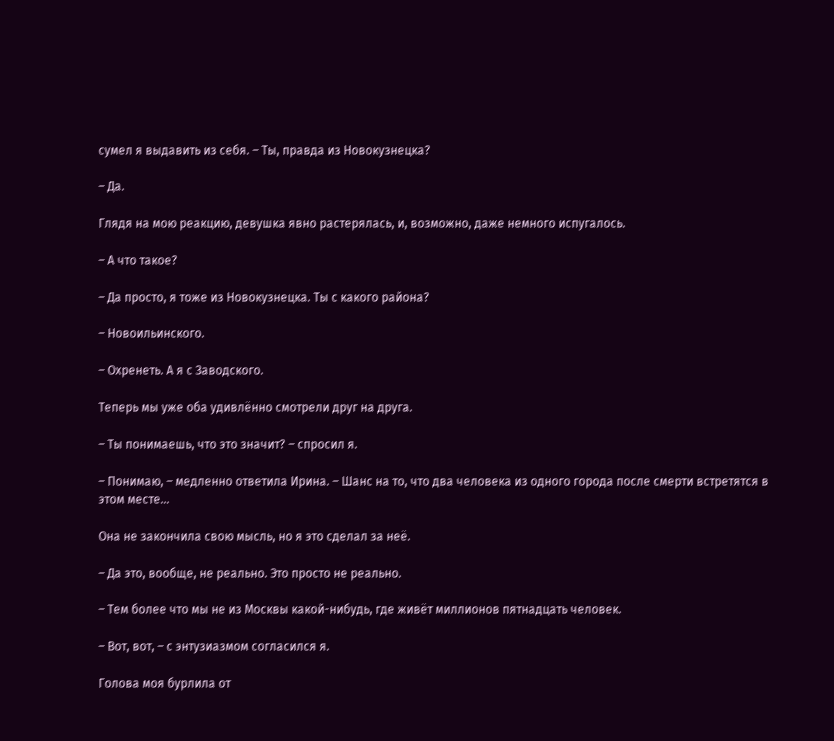сумел я выдавить из себя. – Ты, правда из Новокузнецка?

– Да.

Глядя на мою реакцию, девушка явно растерялась, и, возможно, даже немного испугалось.

– А что такое?

– Да просто, я тоже из Новокузнецка. Ты с какого района?

– Новоильинского.

– Охренеть. А я с Заводского.

Теперь мы уже оба удивлённо смотрели друг на друга.

– Ты понимаешь, что это значит? – спросил я.

– Понимаю, – медленно ответила Ирина. – Шанс на то, что два человека из одного города после смерти встретятся в этом месте…

Она не закончила свою мысль, но я это сделал за неё.

– Да это, вообще, не реально. Это просто не реально.

– Тем более что мы не из Москвы какой-нибудь, где живёт миллионов пятнадцать человек.

– Вот, вот, – с энтузиазмом согласился я.

Голова моя бурлила от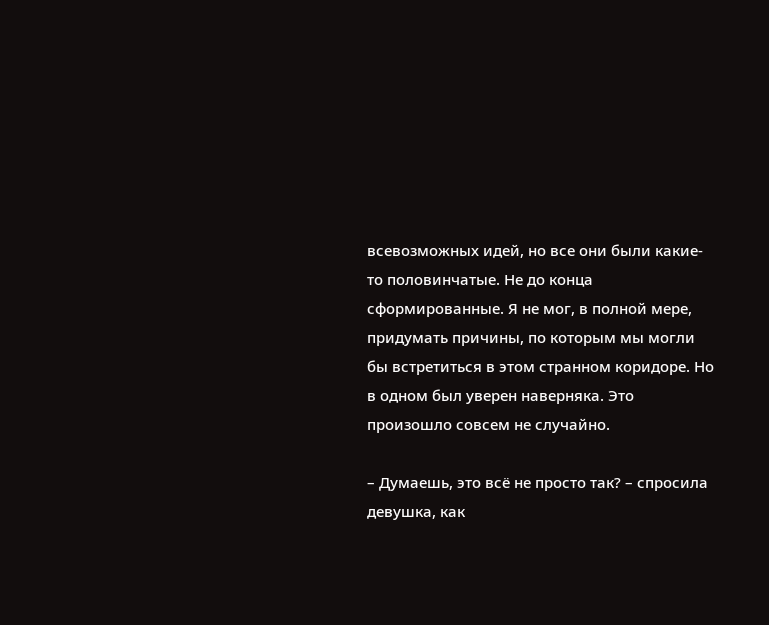всевозможных идей, но все они были какие-то половинчатые. Не до конца сформированные. Я не мог, в полной мере, придумать причины, по которым мы могли бы встретиться в этом странном коридоре. Но в одном был уверен наверняка. Это произошло совсем не случайно.

– Думаешь, это всё не просто так? – спросила девушка, как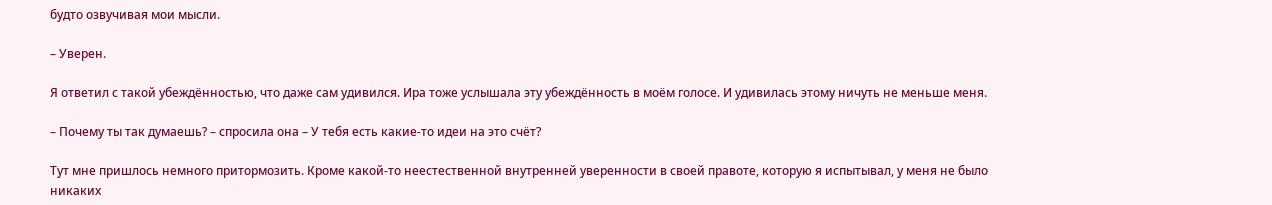будто озвучивая мои мысли.

– Уверен.

Я ответил с такой убеждённостью, что даже сам удивился. Ира тоже услышала эту убеждённость в моём голосе. И удивилась этому ничуть не меньше меня.

– Почему ты так думаешь? – спросила она – У тебя есть какие-то идеи на это счёт?

Тут мне пришлось немного притормозить. Кроме какой-то неестественной внутренней уверенности в своей правоте, которую я испытывал, у меня не было никаких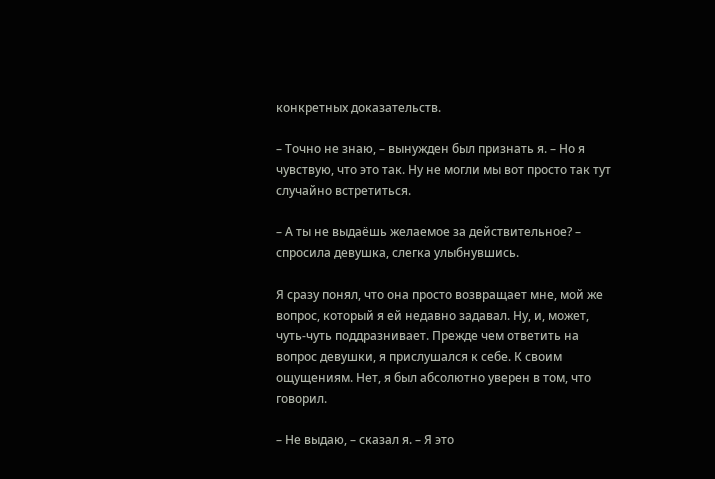конкретных доказательств.

– Точно не знаю, – вынужден был признать я. – Но я чувствую, что это так. Ну не могли мы вот просто так тут случайно встретиться.

– А ты не выдаёшь желаемое за действительное? – спросила девушка, слегка улыбнувшись.

Я сразу понял, что она просто возвращает мне, мой же вопрос, который я ей недавно задавал. Ну, и, может, чуть-чуть поддразнивает. Прежде чем ответить на вопрос девушки, я прислушался к себе. К своим ощущениям. Нет, я был абсолютно уверен в том, что говорил.

– Не выдаю, – сказал я. – Я это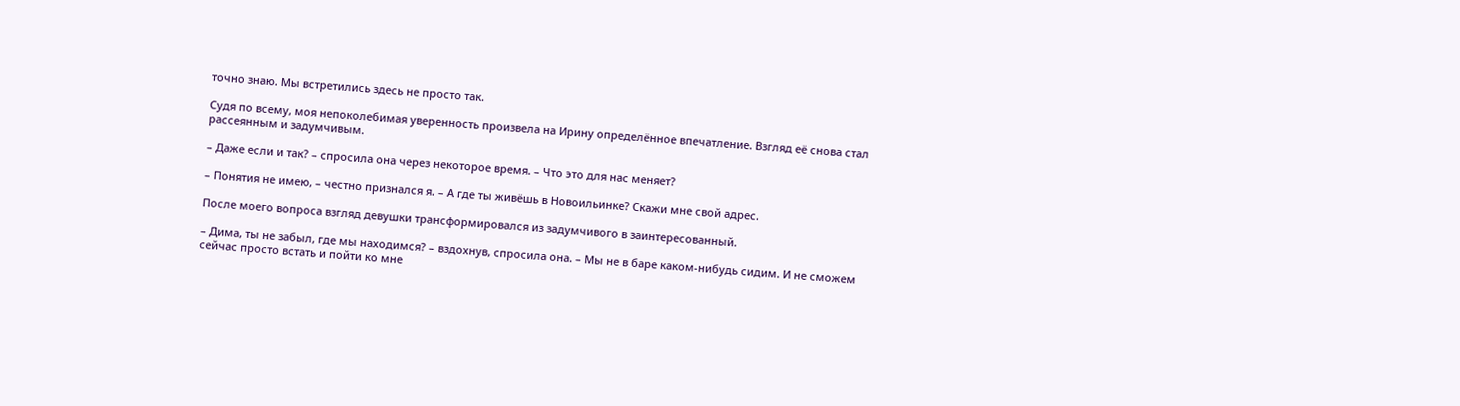точно знаю. Мы встретились здесь не просто так.

Судя по всему, моя непоколебимая уверенность произвела на Ирину определённое впечатление. Взгляд её снова стал рассеянным и задумчивым.

– Даже если и так? – спросила она через некоторое время. – Что это для нас меняет?

– Понятия не имею, – честно признался я. – А где ты живёшь в Новоильинке? Скажи мне свой адрес.

После моего вопроса взгляд девушки трансформировался из задумчивого в заинтересованный.

– Дима, ты не забыл, где мы находимся? – вздохнув, спросила она. – Мы не в баре каком-нибудь сидим. И не сможем сейчас просто встать и пойти ко мне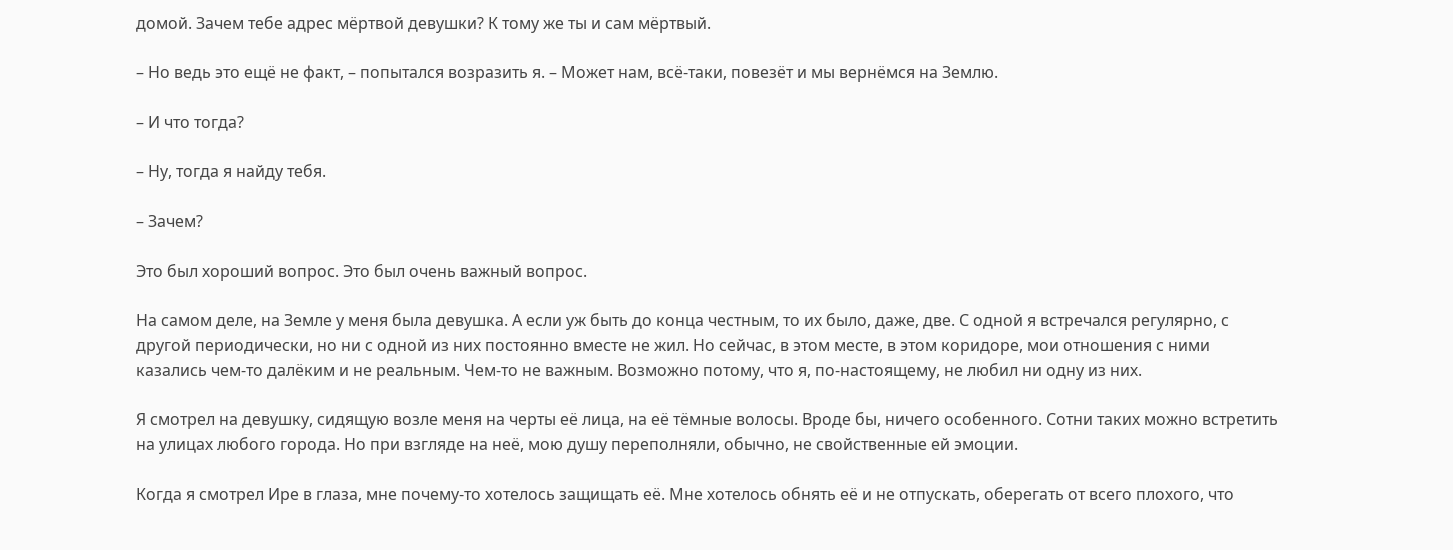домой. Зачем тебе адрес мёртвой девушки? К тому же ты и сам мёртвый.

– Но ведь это ещё не факт, – попытался возразить я. – Может нам, всё-таки, повезёт и мы вернёмся на Землю.

– И что тогда?

– Ну, тогда я найду тебя.

– Зачем?

Это был хороший вопрос. Это был очень важный вопрос.

На самом деле, на Земле у меня была девушка. А если уж быть до конца честным, то их было, даже, две. С одной я встречался регулярно, с другой периодически, но ни с одной из них постоянно вместе не жил. Но сейчас, в этом месте, в этом коридоре, мои отношения с ними казались чем-то далёким и не реальным. Чем-то не важным. Возможно потому, что я, по-настоящему, не любил ни одну из них.

Я смотрел на девушку, сидящую возле меня на черты её лица, на её тёмные волосы. Вроде бы, ничего особенного. Сотни таких можно встретить на улицах любого города. Но при взгляде на неё, мою душу переполняли, обычно, не свойственные ей эмоции.

Когда я смотрел Ире в глаза, мне почему-то хотелось защищать её. Мне хотелось обнять её и не отпускать, оберегать от всего плохого, что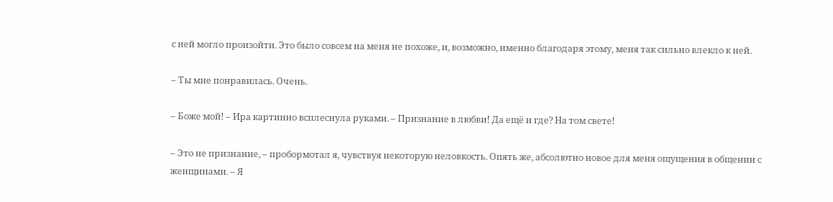с ней могло произойти. Это было совсем на меня не похоже, и, возможно, именно благодаря этому, меня так сильно влекло к ней.

– Ты мне понравилась. Очень.

– Боже мой! – Ира картинно всплеснула руками. – Признание в любви! Да ещё и где? На том свете!

– Это не признание, – пробормотал я, чувствуя некоторую неловкость. Опять же, абсолютно новое для меня ощущения в общении с женщинами. – Я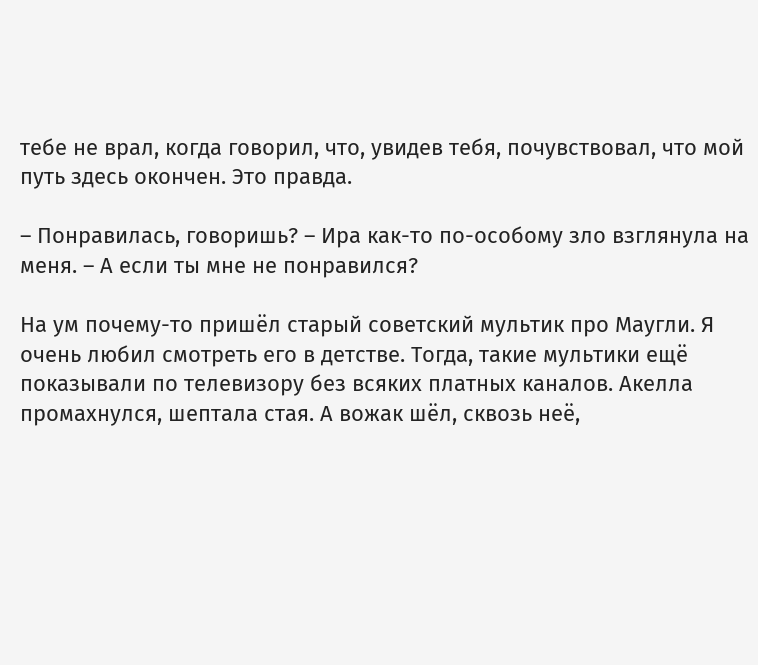тебе не врал, когда говорил, что, увидев тебя, почувствовал, что мой путь здесь окончен. Это правда.

– Понравилась, говоришь? – Ира как-то по-особому зло взглянула на меня. – А если ты мне не понравился?

На ум почему-то пришёл старый советский мультик про Маугли. Я очень любил смотреть его в детстве. Тогда, такие мультики ещё показывали по телевизору без всяких платных каналов. Акелла промахнулся, шептала стая. А вожак шёл, сквозь неё,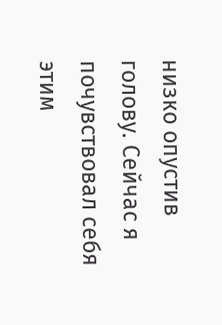низко опустив голову. Сейчас я почувствовал себя этим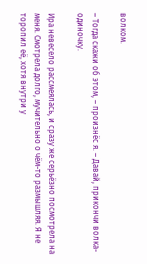волком.

– Тогда скажи об этом, – произнёс я. – Давай, прикончи волка-одиночку.

Ира невесело рассмеялась, и сразу же серьёзно посмотрела на меня. Смотрела долго, мучительно о чём-то размышляя. Я не торопил её, хотя внутри у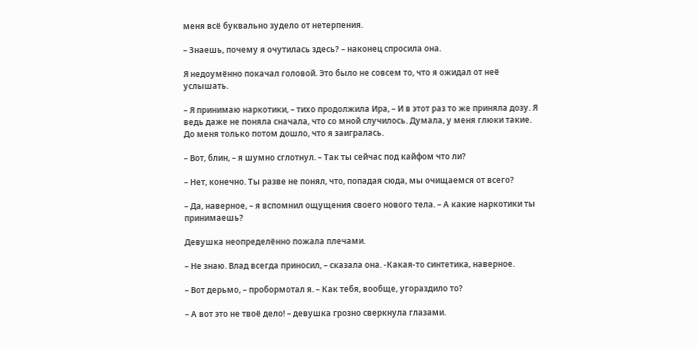меня всё буквально зудело от нетерпения.

– Знаешь, почему я очутилась здесь? – наконец спросила она.

Я недоумённо покачал головой. Это было не совсем то, что я ожидал от неё услышать.

– Я принимаю наркотики, – тихо продолжила Ира, – И в этот раз то же приняла дозу. Я ведь даже не поняла сначала, что со мной случилось. Думала, у меня глюки такие. До меня только потом дошло, что я заигралась.

– Вот, блин, – я шумно сглотнул. – Так ты сейчас под кайфом что ли?

– Нет, конечно. Ты разве не понял, что, попадая сюда, мы очищаемся от всего?

– Да, наверное, – я вспомнил ощущения своего нового тела. – А какие наркотики ты принимаешь?

Девушка неопределённо пожала плечами.

– Не знаю. Влад всегда приносил, – сказала она. -Какая-то синтетика, наверное.

– Вот дерьмо, – пробормотал я. – Как тебя, вообще, угораздило то?

– А вот это не твоё дело! – девушка грозно сверкнула глазами.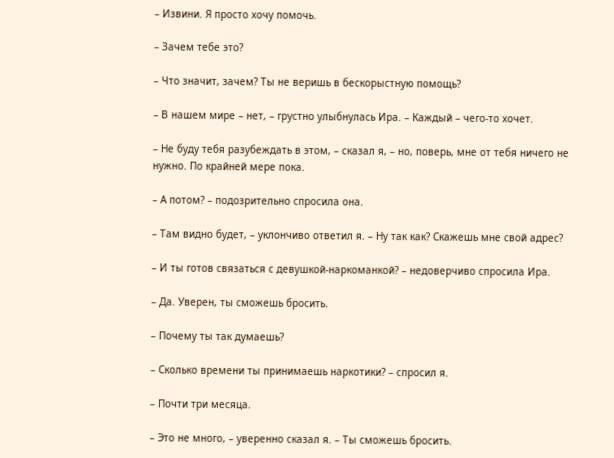– Извини. Я просто хочу помочь.

– Зачем тебе это?

– Что значит, зачем? Ты не веришь в бескорыстную помощь?

– В нашем мире – нет, – грустно улыбнулась Ира. – Каждый – чего-то хочет.

– Не буду тебя разубеждать в этом, – сказал я, – но, поверь, мне от тебя ничего не нужно. По крайней мере пока.

– А потом? – подозрительно спросила она.

– Там видно будет, – уклончиво ответил я. – Ну так как? Скажешь мне свой адрес?

– И ты готов связаться с девушкой-наркоманкой? – недоверчиво спросила Ира.

– Да. Уверен, ты сможешь бросить.

– Почему ты так думаешь?

– Сколько времени ты принимаешь наркотики? – спросил я.

– Почти три месяца.

– Это не много, – уверенно сказал я. – Ты сможешь бросить.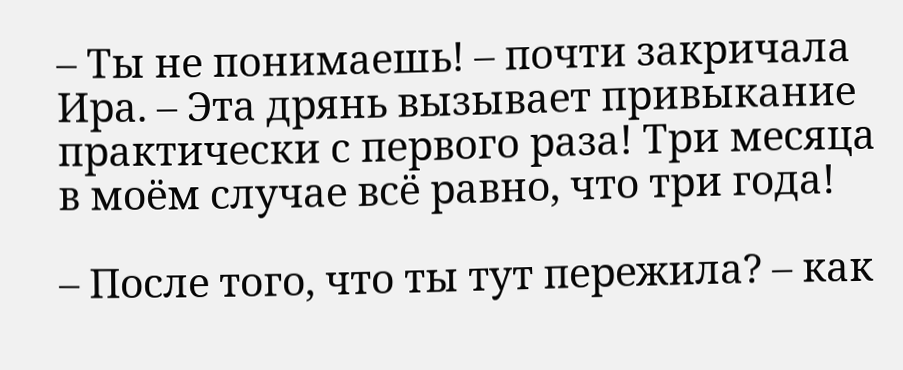– Ты не понимаешь! – почти закричала Ира. – Эта дрянь вызывает привыкание практически с первого раза! Три месяца в моём случае всё равно, что три года!

– После того, что ты тут пережила? – как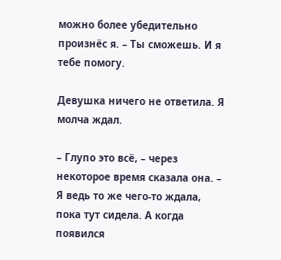можно более убедительно произнёс я. – Ты сможешь. И я тебе помогу.

Девушка ничего не ответила. Я молча ждал.

– Глупо это всё, – через некоторое время сказала она. – Я ведь то же чего-то ждала, пока тут сидела. А когда появился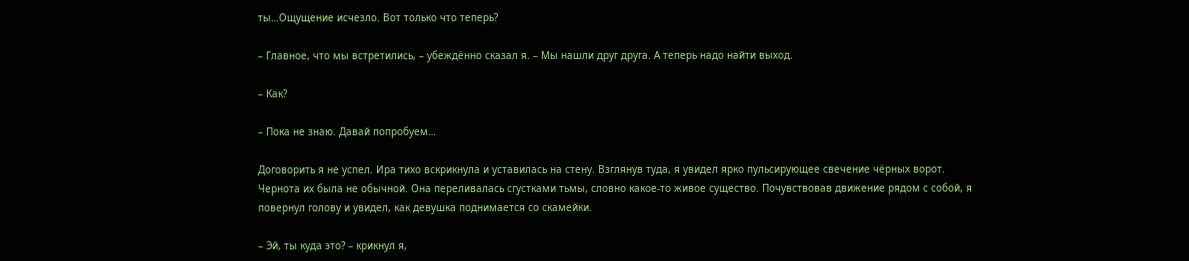ты…Ощущение исчезло. Вот только что теперь?

– Главное, что мы встретились, – убеждённо сказал я. – Мы нашли друг друга. А теперь надо найти выход.

– Как?

– Пока не знаю. Давай попробуем…

Договорить я не успел. Ира тихо вскрикнула и уставилась на стену. Взглянув туда, я увидел ярко пульсирующее свечение чёрных ворот. Чернота их была не обычной. Она переливалась сгустками тьмы, словно какое-то живое существо. Почувствовав движение рядом с собой, я повернул голову и увидел, как девушка поднимается со скамейки.

– Эй, ты куда это? – крикнул я,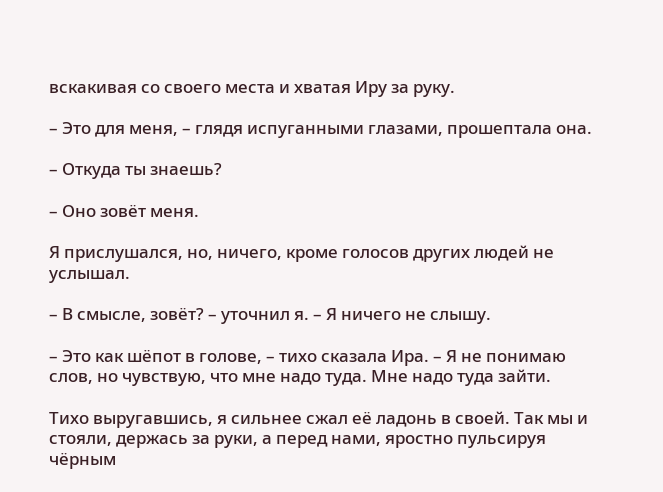вскакивая со своего места и хватая Иру за руку.

– Это для меня, – глядя испуганными глазами, прошептала она.

– Откуда ты знаешь?

– Оно зовёт меня.

Я прислушался, но, ничего, кроме голосов других людей не услышал.

– В смысле, зовёт? – уточнил я. – Я ничего не слышу.

– Это как шёпот в голове, – тихо сказала Ира. – Я не понимаю слов, но чувствую, что мне надо туда. Мне надо туда зайти.

Тихо выругавшись, я сильнее сжал её ладонь в своей. Так мы и стояли, держась за руки, а перед нами, яростно пульсируя чёрным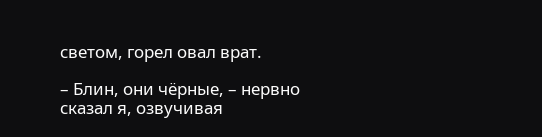светом, горел овал врат.

– Блин, они чёрные, – нервно сказал я, озвучивая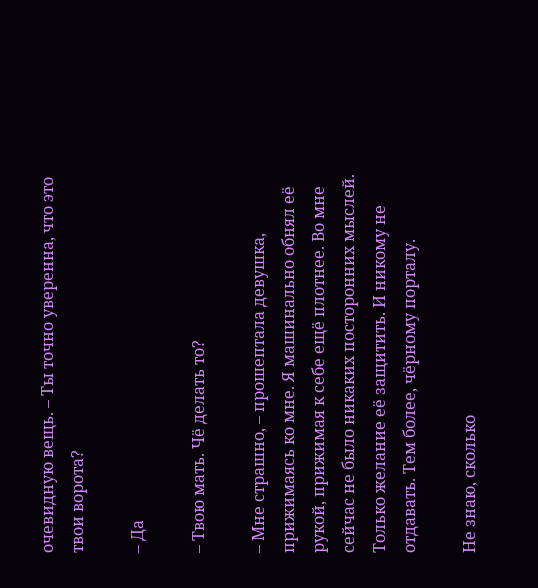очевидную вещь. – Ты точно уверенна, что это твои ворота?

– Да

– Твою мать. Чё делать то?

– Мне страшно, – прошептала девушка, прижимаясь ко мне. Я машинально обнял её рукой, прижимая к себе ещё плотнее. Во мне сейчас не было никаких посторонних мыслей. Только желание её защитить. И никому не отдавать. Тем более, чёрному порталу.

Не знаю, сколько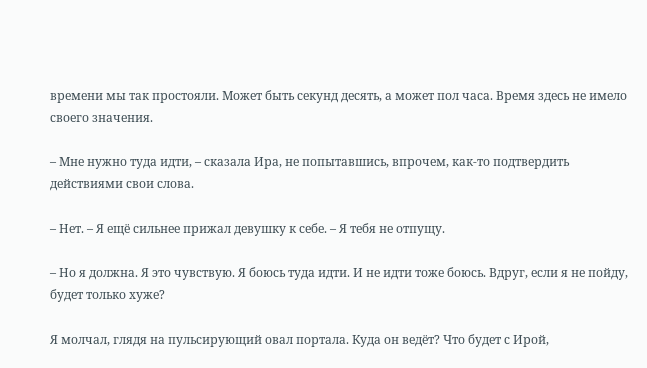времени мы так простояли. Может быть секунд десять, а может пол часа. Время здесь не имело своего значения.

– Мне нужно туда идти, – сказала Ира, не попытавшись, впрочем, как-то подтвердить действиями свои слова.

– Нет. – Я ещё сильнее прижал девушку к себе. – Я тебя не отпущу.

– Но я должна. Я это чувствую. Я боюсь туда идти. И не идти тоже боюсь. Вдруг, если я не пойду, будет только хуже?

Я молчал, глядя на пульсирующий овал портала. Куда он ведёт? Что будет с Ирой,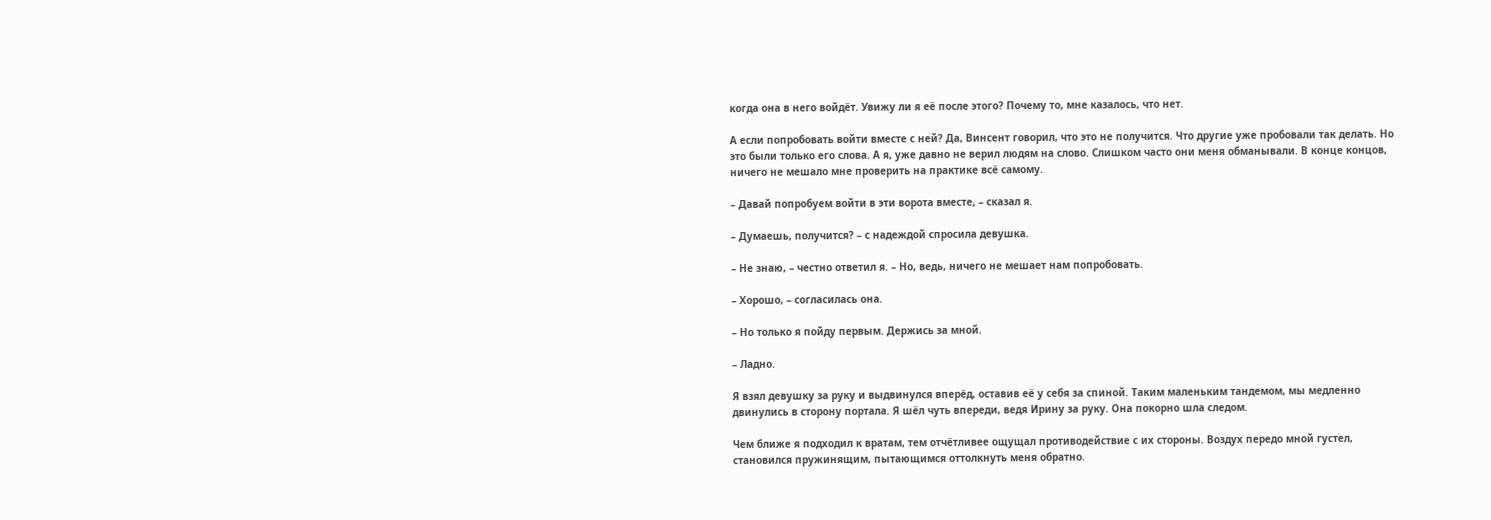когда она в него войдёт. Увижу ли я её после этого? Почему то, мне казалось, что нет.

А если попробовать войти вместе с ней? Да, Винсент говорил, что это не получится. Что другие уже пробовали так делать. Но это были только его слова. А я, уже давно не верил людям на слово. Слишком часто они меня обманывали. В конце концов, ничего не мешало мне проверить на практике всё самому.

– Давай попробуем войти в эти ворота вместе, – сказал я.

– Думаешь, получится? – с надеждой спросила девушка.

– Не знаю, – честно ответил я. – Но, ведь, ничего не мешает нам попробовать.

– Хорошо, – согласилась она.

– Но только я пойду первым. Держись за мной.

– Ладно.

Я взял девушку за руку и выдвинулся вперёд, оставив её у себя за спиной. Таким маленьким тандемом, мы медленно двинулись в сторону портала. Я шёл чуть впереди, ведя Ирину за руку. Она покорно шла следом.

Чем ближе я подходил к вратам, тем отчётливее ощущал противодействие с их стороны. Воздух передо мной густел, становился пружинящим, пытающимся оттолкнуть меня обратно.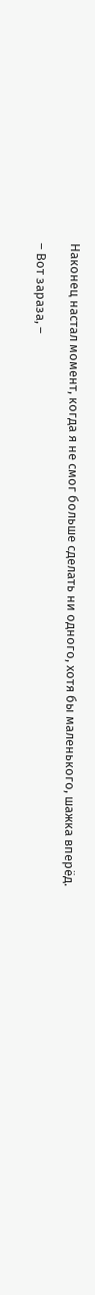Наконец настал момент, когда я не смог больше сделать ни одного, хотя бы маленького, шажка вперёд.

– Вот зараза, –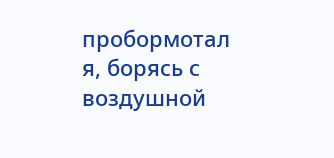пробормотал я, борясь с воздушной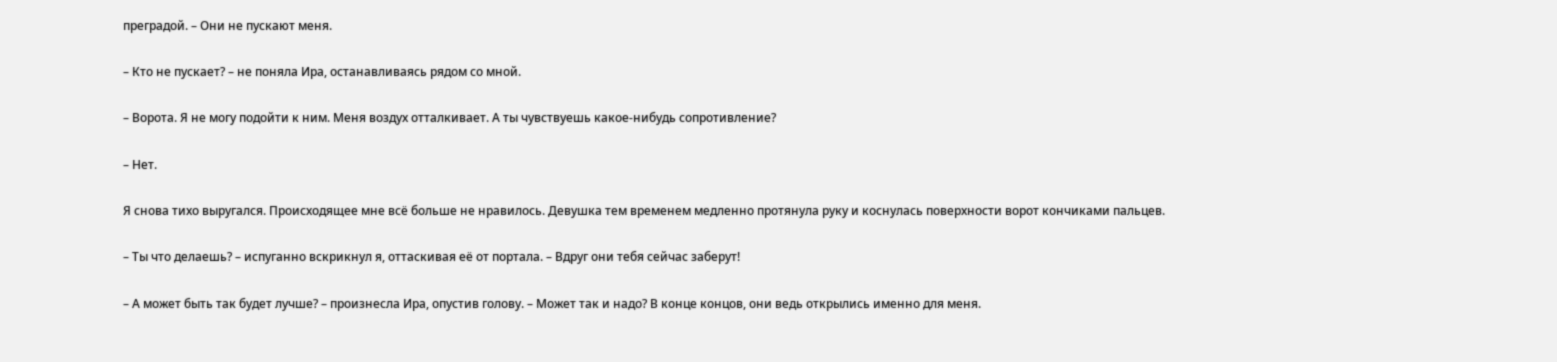преградой. – Они не пускают меня.

– Кто не пускает? – не поняла Ира, останавливаясь рядом со мной.

– Ворота. Я не могу подойти к ним. Меня воздух отталкивает. А ты чувствуешь какое-нибудь сопротивление?

– Нет.

Я снова тихо выругался. Происходящее мне всё больше не нравилось. Девушка тем временем медленно протянула руку и коснулась поверхности ворот кончиками пальцев.

– Ты что делаешь? – испуганно вскрикнул я, оттаскивая её от портала. – Вдруг они тебя сейчас заберут!

– А может быть так будет лучше? – произнесла Ира, опустив голову. – Может так и надо? В конце концов, они ведь открылись именно для меня.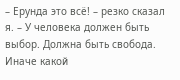– Ерунда это всё! – резко сказал я. – У человека должен быть выбор. Должна быть свобода. Иначе какой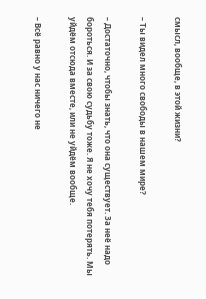смысл, вообще, в этой жизни?

– Ты видел много свободы в нашем мире?

– Достаточно, чтобы знать, что она существует. За неё надо бороться. И за свою судьбу тоже. Я не хочу тебя потерять. Мы уйдём отсюда вместе, или не уйдём вообще.

– Всё равно у нас ничего не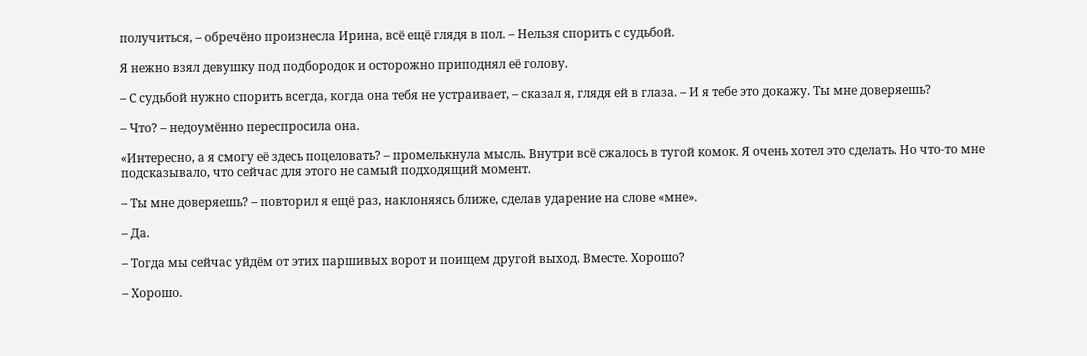получиться, – обречёно произнесла Ирина, всё ещё глядя в пол. – Нельзя спорить с судьбой.

Я нежно взял девушку под подбородок и осторожно приподнял её голову.

– С судьбой нужно спорить всегда, когда она тебя не устраивает, – сказал я, глядя ей в глаза. – И я тебе это докажу. Ты мне доверяешь?

– Что? – недоумённо переспросила она.

«Интересно, а я смогу её здесь поцеловать? – промелькнула мысль. Внутри всё сжалось в тугой комок. Я очень хотел это сделать. Но что-то мне подсказывало, что сейчас для этого не самый подходящий момент.

– Ты мне доверяешь? – повторил я ещё раз, наклоняясь ближе, сделав ударение на слове «мне».

– Да.

– Тогда мы сейчас уйдём от этих паршивых ворот и поищем другой выход. Вместе. Хорошо?

– Хорошо.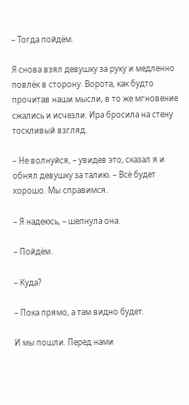– Тогда пойдём.

Я снова взял девушку за руку и медленно повлёк в сторону. Ворота, как будто прочитав наши мысли, в то же мгновение сжались и исчезли. Ира бросила на стену тоскливый взгляд.

– Не волнуйся, – увидев это, сказал я и обнял девушку за талию. – Всё будет хорошо. Мы справимся.

– Я надеюсь, – шепнула она.

– Пойдём.

– Куда?

– Пока прямо, а там видно будет.

И мы пошли. Перед нами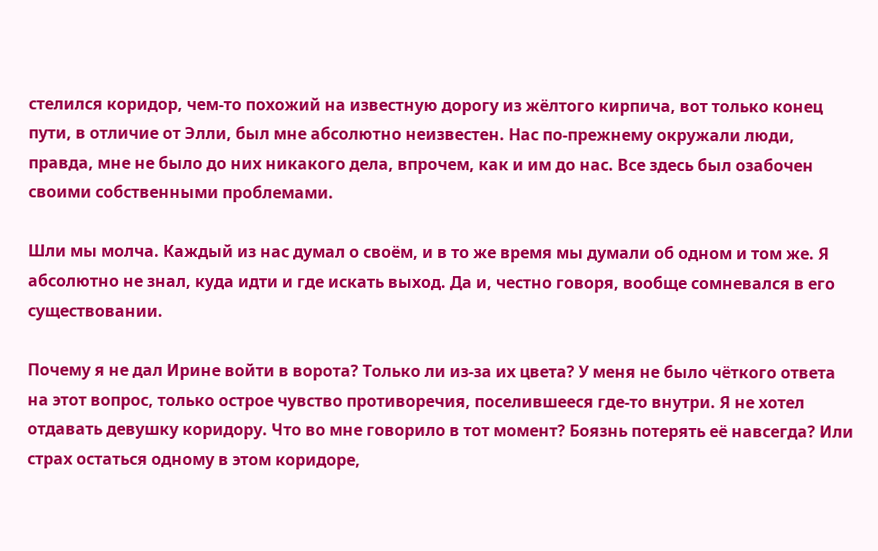стелился коридор, чем-то похожий на известную дорогу из жёлтого кирпича, вот только конец пути, в отличие от Элли, был мне абсолютно неизвестен. Нас по-прежнему окружали люди, правда, мне не было до них никакого дела, впрочем, как и им до нас. Все здесь был озабочен своими собственными проблемами.

Шли мы молча. Каждый из нас думал о своём, и в то же время мы думали об одном и том же. Я абсолютно не знал, куда идти и где искать выход. Да и, честно говоря, вообще сомневался в его существовании.

Почему я не дал Ирине войти в ворота? Только ли из-за их цвета? У меня не было чёткого ответа на этот вопрос, только острое чувство противоречия, поселившееся где-то внутри. Я не хотел отдавать девушку коридору. Что во мне говорило в тот момент? Боязнь потерять её навсегда? Или страх остаться одному в этом коридоре,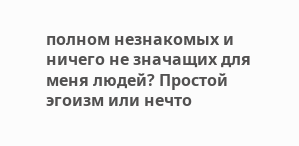полном незнакомых и ничего не значащих для меня людей? Простой эгоизм или нечто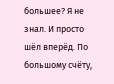большее? Я не знал. И просто шёл вперёд. По большому счёту,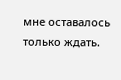мне оставалось только ждать.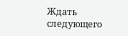Ждать следующего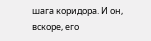шага коридора. И он, вскоре, его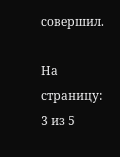совершил.

На страницу:
3 из 5